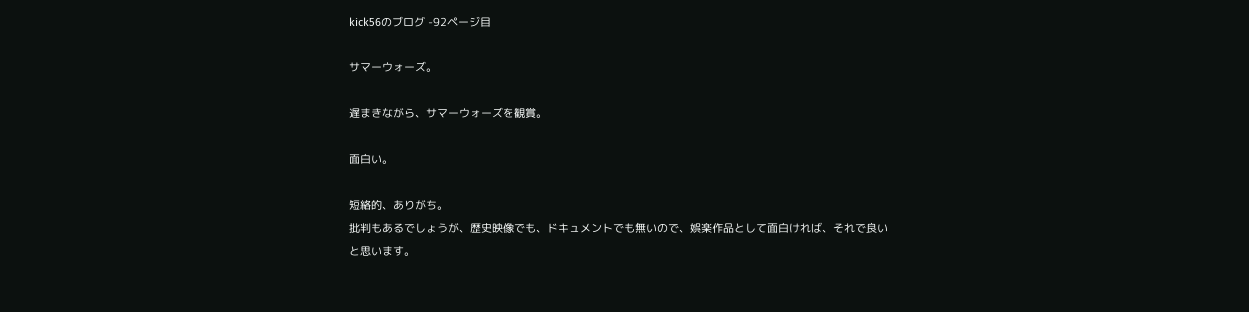kick56のブログ -92ページ目

サマーウォーズ。

遅まきながら、サマーウォーズを観賞。

面白い。

短絡的、ありがち。
批判もあるでしょうが、歴史映像でも、ドキュメントでも無いので、娯楽作品として面白ければ、それで良いと思います。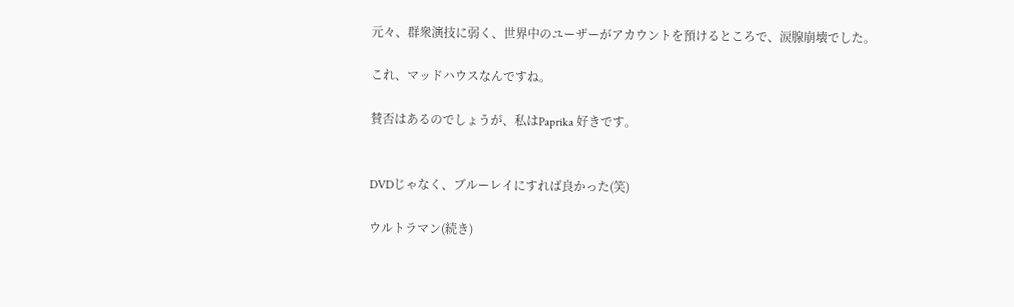元々、群衆演技に弱く、世界中のユーザーがアカウントを預けるところで、涙腺崩壊でした。

これ、マッドハウスなんですね。

賛否はあるのでしょうが、私はPaprika 好きです。


DVDじゃなく、ブルーレイにすれば良かった(笑)

ウルトラマン(続き)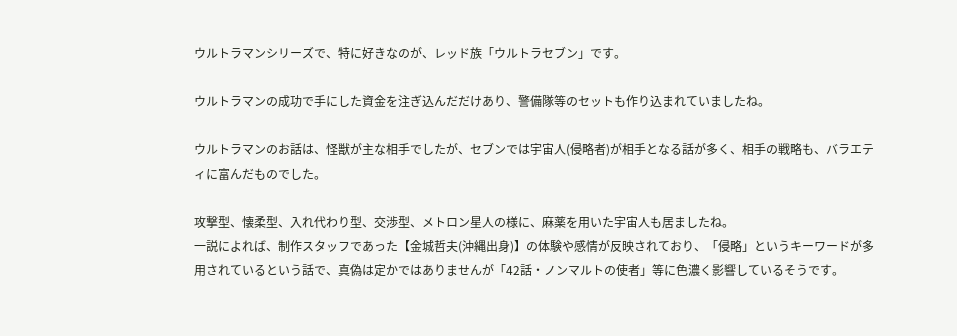ウルトラマンシリーズで、特に好きなのが、レッド族「ウルトラセブン」です。

ウルトラマンの成功で手にした資金を注ぎ込んだだけあり、警備隊等のセットも作り込まれていましたね。

ウルトラマンのお話は、怪獣が主な相手でしたが、セブンでは宇宙人(侵略者)が相手となる話が多く、相手の戦略も、バラエティに富んだものでした。

攻撃型、懐柔型、入れ代わり型、交渉型、メトロン星人の様に、麻薬を用いた宇宙人も居ましたね。
一説によれば、制作スタッフであった【金城哲夫(沖縄出身)】の体験や感情が反映されており、「侵略」というキーワードが多用されているという話で、真偽は定かではありませんが「42話・ノンマルトの使者」等に色濃く影響しているそうです。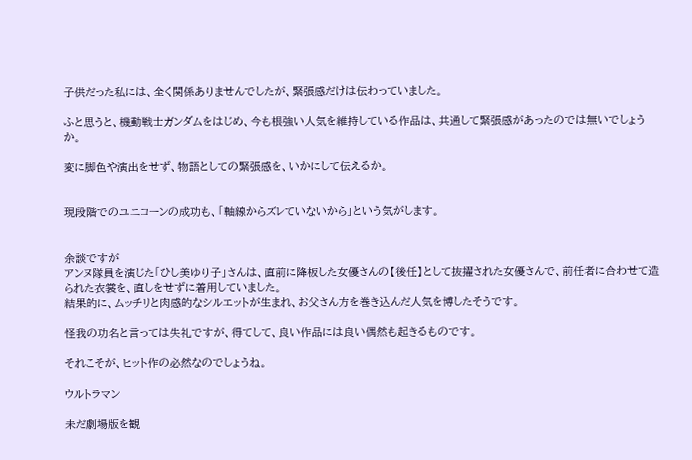子供だった私には、全く関係ありませんでしたが、緊張感だけは伝わっていました。

ふと思うと、機動戦士ガンダムをはじめ、今も根強い人気を維持している作品は、共通して緊張感があったのでは無いでしょうか。

変に脚色や演出をせず、物語としての緊張感を、いかにして伝えるか。


現段階でのユニコーンの成功も、「軸線からズレていないから」という気がします。


余談ですが
アンヌ隊員を演じた「ひし美ゆり子」さんは、直前に降板した女優さんの【後任】として抜擢された女優さんで、前任者に合わせて造られた衣裳を、直しをせずに着用していました。
結果的に、ムッチリと肉感的なシルエットが生まれ、お父さん方を巻き込んだ人気を博したそうです。

怪我の功名と言っては失礼ですが、得てして、良い作品には良い偶然も起きるものです。

それこそが、ヒット作の必然なのでしょうね。

ウルトラマン

未だ劇場版を観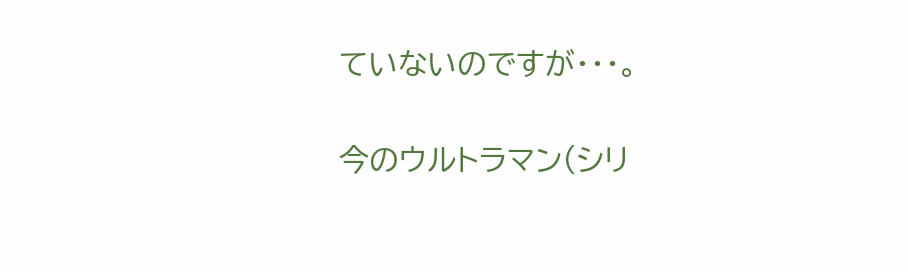ていないのですが・・・。

今のウルトラマン(シリ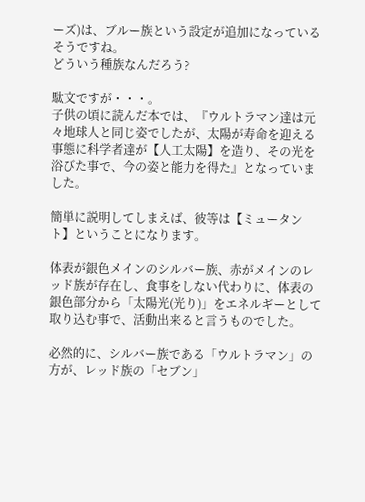ーズ)は、ブルー族という設定が追加になっているそうですね。
どういう種族なんだろう?

駄文ですが・・・。
子供の頃に読んだ本では、『ウルトラマン達は元々地球人と同じ姿でしたが、太陽が寿命を迎える事態に科学者達が【人工太陽】を造り、その光を浴びた事で、今の姿と能力を得た』となっていました。

簡単に説明してしまえば、彼等は【ミュータント】ということになります。

体表が銀色メインのシルバー族、赤がメインのレッド族が存在し、食事をしない代わりに、体表の銀色部分から「太陽光(光り)」をエネルギーとして取り込む事で、活動出来ると言うものでした。

必然的に、シルバー族である「ウルトラマン」の方が、レッド族の「セブン」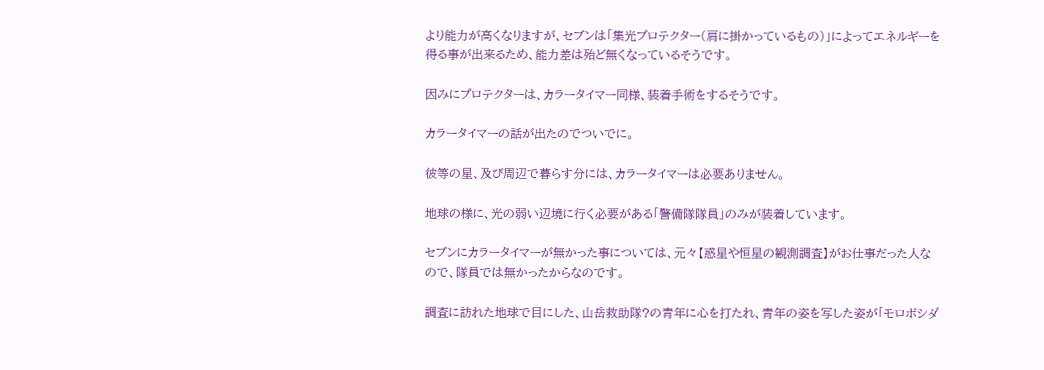より能力が高くなりますが、セブンは「集光プロテクター(肩に掛かっているもの)」によってエネルギーを得る事が出来るため、能力差は殆ど無くなっているそうです。

因みにプロテクターは、カラータイマー同様、装着手術をするそうです。

カラータイマーの話が出たのでついでに。

彼等の星、及び周辺で暮らす分には、カラータイマーは必要ありません。

地球の様に、光の弱い辺境に行く必要がある「警備隊隊員」のみが装着しています。

セブンにカラータイマーが無かった事については、元々【惑星や恒星の観測調査】がお仕事だった人なので、隊員では無かったからなのです。

調査に訪れた地球で目にした、山岳救助隊?の青年に心を打たれ、青年の姿を写した姿が「モロボシダ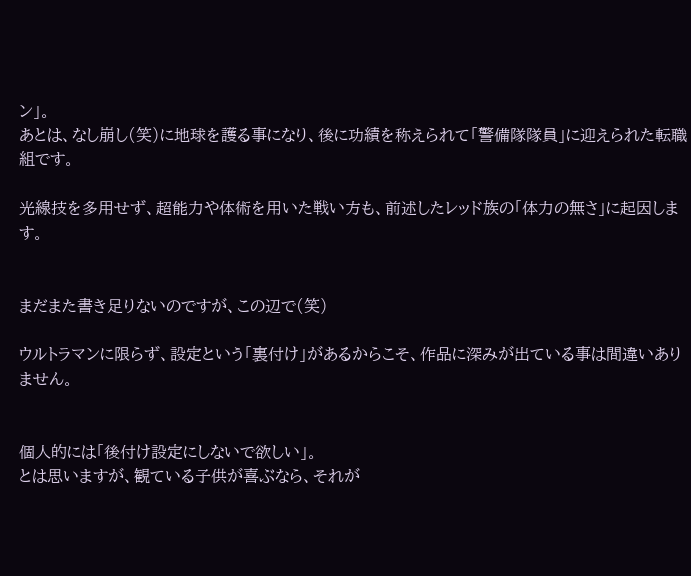ン」。
あとは、なし崩し(笑)に地球を護る事になり、後に功績を称えられて「警備隊隊員」に迎えられた転職組です。

光線技を多用せず、超能力や体術を用いた戦い方も、前述したレッド族の「体力の無さ」に起因します。


まだまた書き足りないのですが、この辺で(笑)

ウルトラマンに限らず、設定という「裏付け」があるからこそ、作品に深みが出ている事は間違いありません。


個人的には「後付け設定にしないで欲しい」。
とは思いますが、観ている子供が喜ぶなら、それが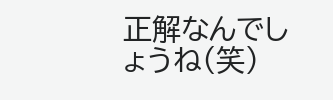正解なんでしょうね(笑)